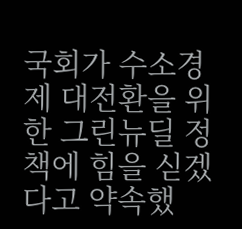국회가 수소경제 대전환을 위한 그린뉴딜 정책에 힘을 싣겠다고 약속했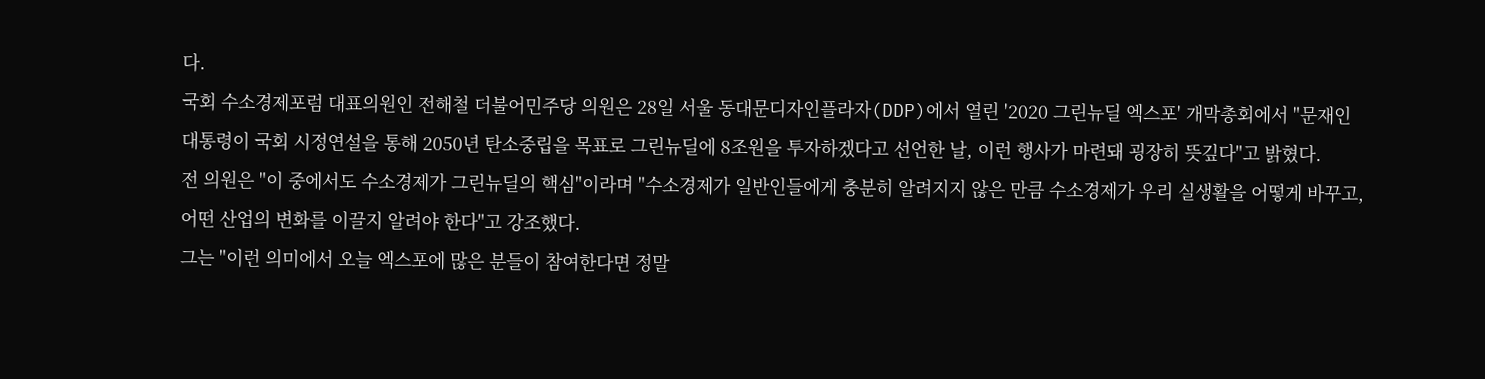다.
국회 수소경제포럼 대표의원인 전해철 더불어민주당 의원은 28일 서울 동대문디자인플라자(DDP)에서 열린 '2020 그린뉴딜 엑스포' 개막총회에서 "문재인 대통령이 국회 시정연설을 통해 2050년 탄소중립을 목표로 그린뉴딜에 8조원을 투자하겠다고 선언한 날, 이런 행사가 마련돼 굉장히 뜻깊다"고 밝혔다.
전 의원은 "이 중에서도 수소경제가 그린뉴딜의 핵심"이라며 "수소경제가 일반인들에게 충분히 알려지지 않은 만큼 수소경제가 우리 실생활을 어떻게 바꾸고, 어떤 산업의 변화를 이끌지 알려야 한다"고 강조했다.
그는 "이런 의미에서 오늘 엑스포에 많은 분들이 참여한다면 정말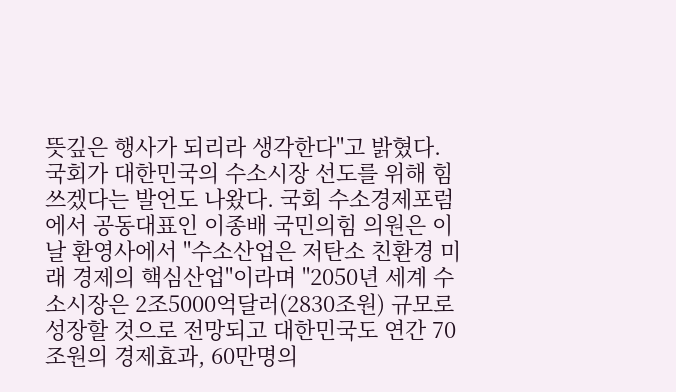뜻깊은 행사가 되리라 생각한다"고 밝혔다.
국회가 대한민국의 수소시장 선도를 위해 힘쓰겠다는 발언도 나왔다. 국회 수소경제포럼에서 공동대표인 이종배 국민의힘 의원은 이날 환영사에서 "수소산업은 저탄소 친환경 미래 경제의 핵심산업"이라며 "2050년 세계 수소시장은 2조5000억달러(2830조원) 규모로 성장할 것으로 전망되고 대한민국도 연간 70조원의 경제효과, 60만명의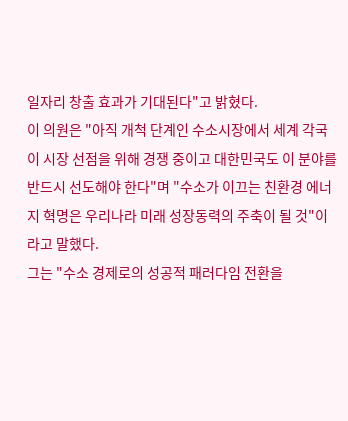일자리 창출 효과가 기대된다"고 밝혔다.
이 의원은 "아직 개척 단계인 수소시장에서 세계 각국이 시장 선점을 위해 경쟁 중이고 대한민국도 이 분야를 반드시 선도해야 한다"며 "수소가 이끄는 친환경 에너지 혁명은 우리나라 미래 성장동력의 주축이 될 것"이라고 말했다.
그는 "수소 경제로의 성공적 패러다임 전환을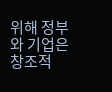위해 정부와 기업은 창조적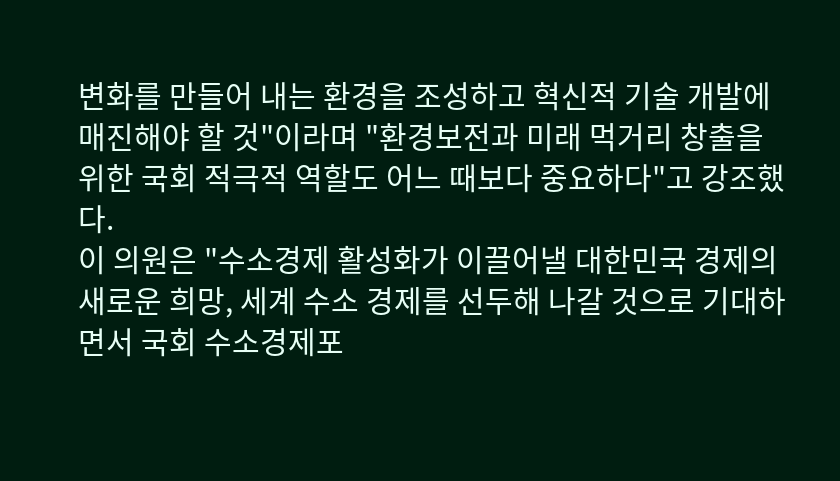변화를 만들어 내는 환경을 조성하고 혁신적 기술 개발에 매진해야 할 것"이라며 "환경보전과 미래 먹거리 창출을 위한 국회 적극적 역할도 어느 때보다 중요하다"고 강조했다.
이 의원은 "수소경제 활성화가 이끌어낼 대한민국 경제의 새로운 희망, 세계 수소 경제를 선두해 나갈 것으로 기대하면서 국회 수소경제포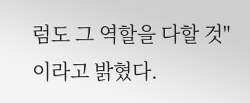럼도 그 역할을 다할 것"이라고 밝혔다.